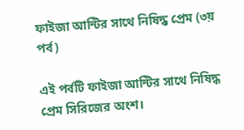ফাইজা আন্টির সাথে নিষিদ্ধ প্রেম (৩য় পর্ব)

এই পর্বটি ফাইজা আন্টির সাথে নিষিদ্ধ প্রেম সিরিজের অংশ।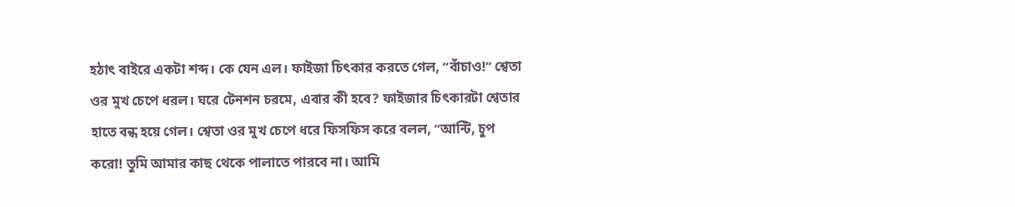হঠাৎ বাইরে একটা শব্দ। কে যেন এল। ফাইজা চিৎকার করতে গেল, “বাঁচাও!” শ্বেতা ওর মুখ চেপে ধরল। ঘরে টেনশন চরমে, এবার কী হবে? ফাইজার চিৎকারটা শ্বেতার হাতে বন্ধ হয়ে গেল। শ্বেতা ওর মুখ চেপে ধরে ফিসফিস করে বলল, “আন্টি, চুপ করো! তুমি আমার কাছ থেকে পালাতে পারবে না। আমি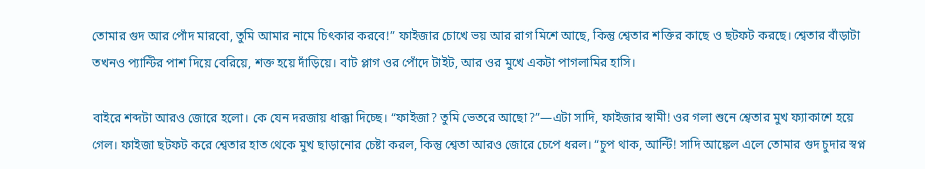তোমার গুদ আর পোঁদ মারবো, তুমি আমার নামে চিৎকার করবে!” ফাইজার চোখে ভয় আর রাগ মিশে আছে, কিন্তু শ্বেতার শক্তির কাছে ও ছটফট করছে। শ্বেতার বাঁড়াটা তখনও প্যান্টির পাশ দিয়ে বেরিয়ে, শক্ত হয়ে দাঁড়িয়ে। বাট প্লাগ ওর পোঁদে টাইট, আর ওর মুখে একটা পাগলামির হাসি।

বাইরে শব্দটা আরও জোরে হলো। কে যেন দরজায় ধাক্কা দিচ্ছে। “ফাইজা? তুমি ভেতরে আছো?”—এটা সাদি, ফাইজার স্বামী! ওর গলা শুনে শ্বেতার মুখ ফ্যাকাশে হয়ে গেল। ফাইজা ছটফট করে শ্বেতার হাত থেকে মুখ ছাড়ানোর চেষ্টা করল, কিন্তু শ্বেতা আরও জোরে চেপে ধরল। “চুপ থাক, আন্টি! সাদি আঙ্কেল এলে তোমার গুদ চুদার স্বপ্ন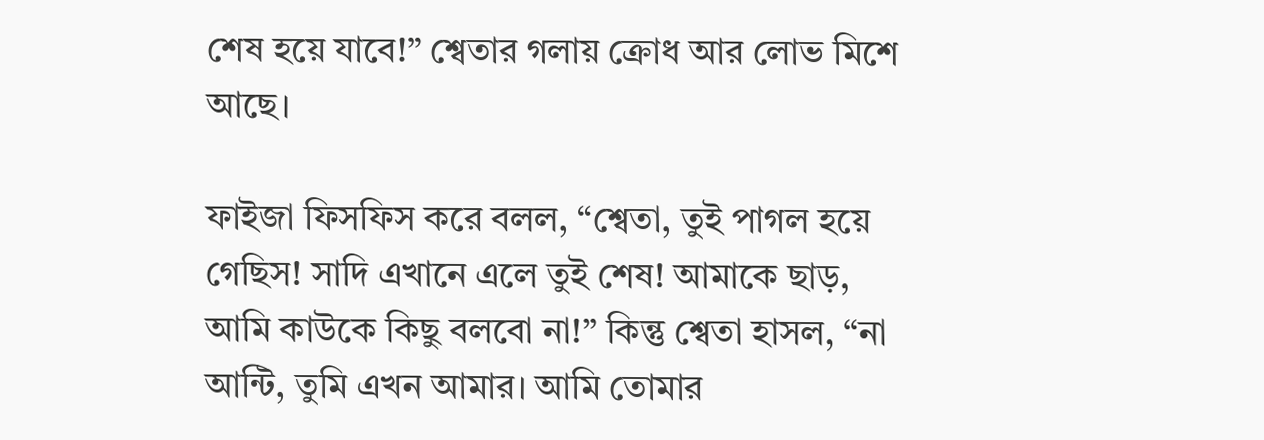শেষ হয়ে যাবে!” শ্বেতার গলায় ক্রোধ আর লোভ মিশে আছে।

ফাইজা ফিসফিস করে বলল, “শ্বেতা, তুই পাগল হয়ে গেছিস! সাদি এখানে এলে তুই শেষ! আমাকে ছাড়, আমি কাউকে কিছু বলবো না!” কিন্তু শ্বেতা হাসল, “না আন্টি, তুমি এখন আমার। আমি তোমার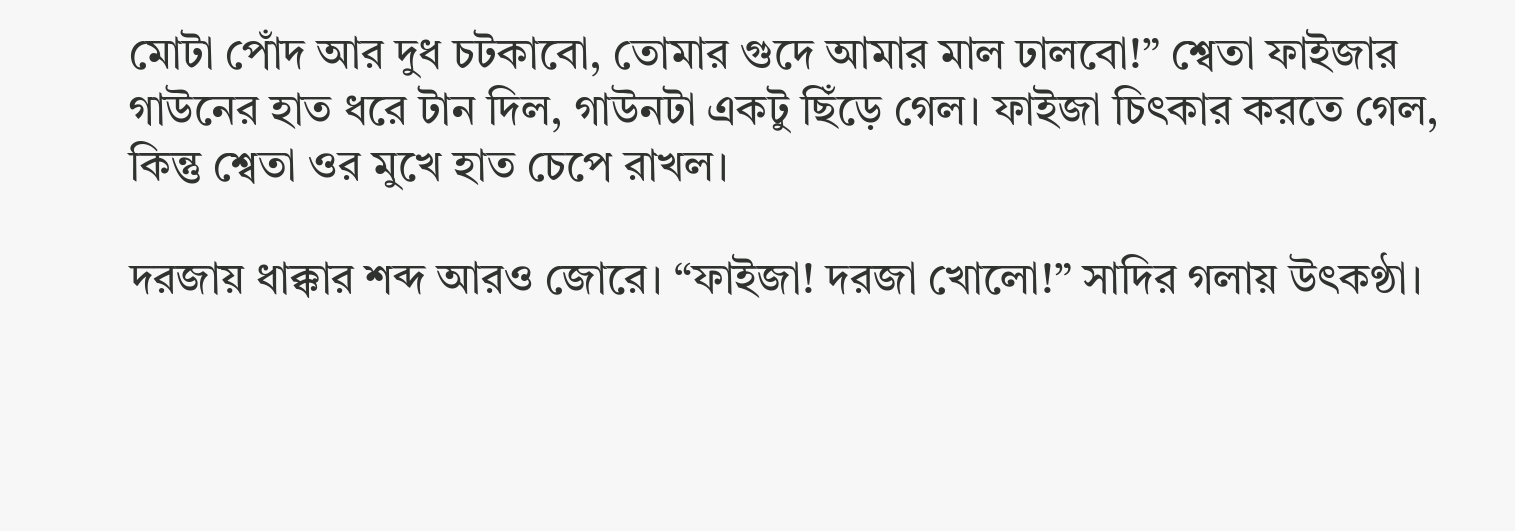মোটা পোঁদ আর দুধ চটকাবো, তোমার গুদে আমার মাল ঢালবো!” শ্বেতা ফাইজার গাউনের হাত ধরে টান দিল, গাউনটা একটু ছিঁড়ে গেল। ফাইজা চিৎকার করতে গেল, কিন্তু শ্বেতা ওর মুখে হাত চেপে রাখল।

দরজায় ধাক্কার শব্দ আরও জোরে। “ফাইজা! দরজা খোলো!” সাদির গলায় উৎকণ্ঠা।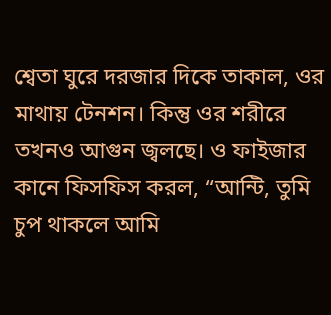শ্বেতা ঘুরে দরজার দিকে তাকাল, ওর মাথায় টেনশন। কিন্তু ওর শরীরে তখনও আগুন জ্বলছে। ও ফাইজার কানে ফিসফিস করল, “আন্টি, তুমি চুপ থাকলে আমি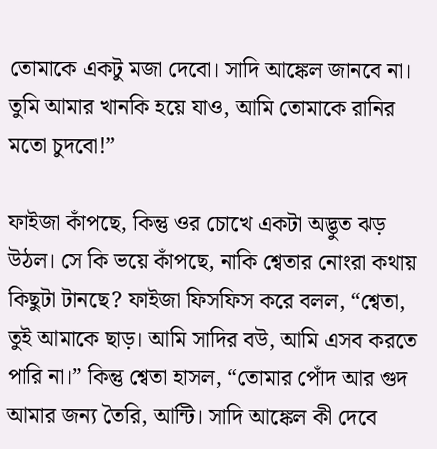তোমাকে একটু মজা দেবো। সাদি আঙ্কেল জানবে না। তুমি আমার খানকি হয়ে যাও, আমি তোমাকে রানির মতো চুদবো!”

ফাইজা কাঁপছে, কিন্তু ওর চোখে একটা অদ্ভুত ঝড় উঠল। সে কি ভয়ে কাঁপছে, নাকি শ্বেতার নোংরা কথায় কিছুটা টানছে? ফাইজা ফিসফিস করে বলল, “শ্বেতা, তুই আমাকে ছাড়। আমি সাদির বউ, আমি এসব করতে পারি না।” কিন্তু শ্বেতা হাসল, “তোমার পোঁদ আর গুদ আমার জন্য তৈরি, আন্টি। সাদি আঙ্কেল কী দেবে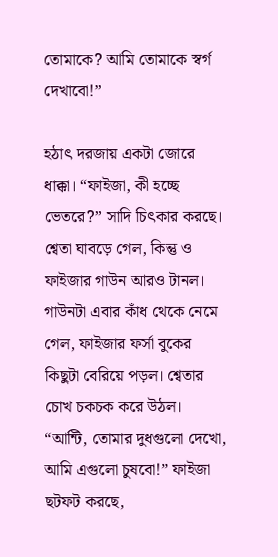তোমাকে? আমি তোমাকে স্বর্গ দেখাবো!”

হঠাৎ দরজায় একটা জোরে ধাক্কা। “ফাইজা, কী হচ্ছে ভেতরে?” সাদি চিৎকার করছে। শ্বেতা ঘাবড়ে গেল, কিন্তু ও ফাইজার গাউন আরও টানল। গাউনটা এবার কাঁধ থেকে নেমে গেল, ফাইজার ফর্সা বুকের কিছুটা বেরিয়ে পড়ল। শ্বেতার চোখ চকচক করে উঠল। “আন্টি, তোমার দুধগুলো দেখো, আমি এগুলো চুষবো!” ফাইজা ছটফট করছে,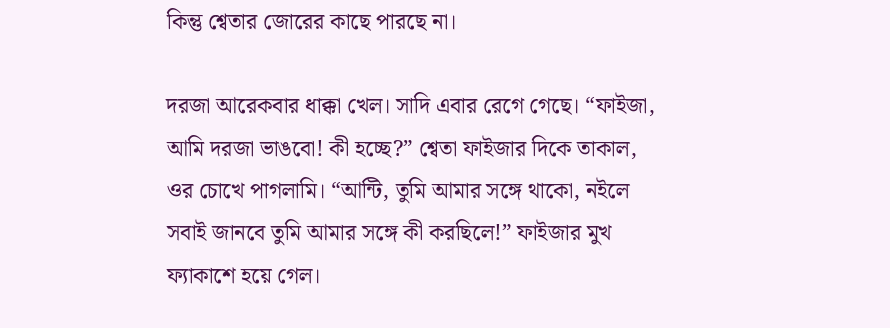কিন্তু শ্বেতার জোরের কাছে পারছে না।

দরজা আরেকবার ধাক্কা খেল। সাদি এবার রেগে গেছে। “ফাইজা, আমি দরজা ভাঙবো! কী হচ্ছে?” শ্বেতা ফাইজার দিকে তাকাল, ওর চোখে পাগলামি। “আন্টি, তুমি আমার সঙ্গে থাকো, নইলে সবাই জানবে তুমি আমার সঙ্গে কী করছিলে!” ফাইজার মুখ ফ্যাকাশে হয়ে গেল।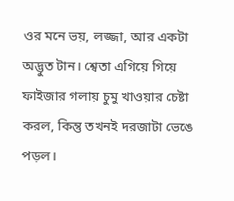ওর মনে ভয়, লজ্জা, আর একটা অদ্ভুত টান। শ্বেতা এগিয়ে গিয়ে ফাইজার গলায় চুমু খাওয়ার চেষ্টা করল, কিন্তু তখনই দরজাটা ভেঙে পড়ল।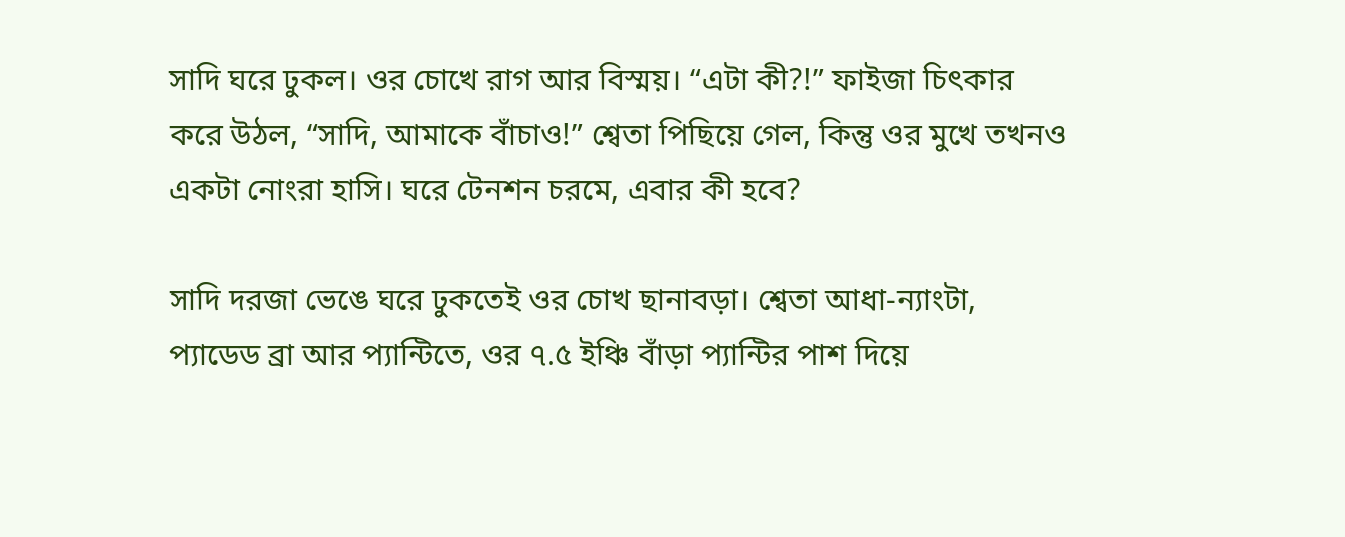সাদি ঘরে ঢুকল। ওর চোখে রাগ আর বিস্ময়। “এটা কী?!” ফাইজা চিৎকার করে উঠল, “সাদি, আমাকে বাঁচাও!” শ্বেতা পিছিয়ে গেল, কিন্তু ওর মুখে তখনও একটা নোংরা হাসি। ঘরে টেনশন চরমে, এবার কী হবে?

সাদি দরজা ভেঙে ঘরে ঢুকতেই ওর চোখ ছানাবড়া। শ্বেতা আধা-ন্যাংটা, প্যাডেড ব্রা আর প্যান্টিতে, ওর ৭.৫ ইঞ্চি বাঁড়া প্যান্টির পাশ দিয়ে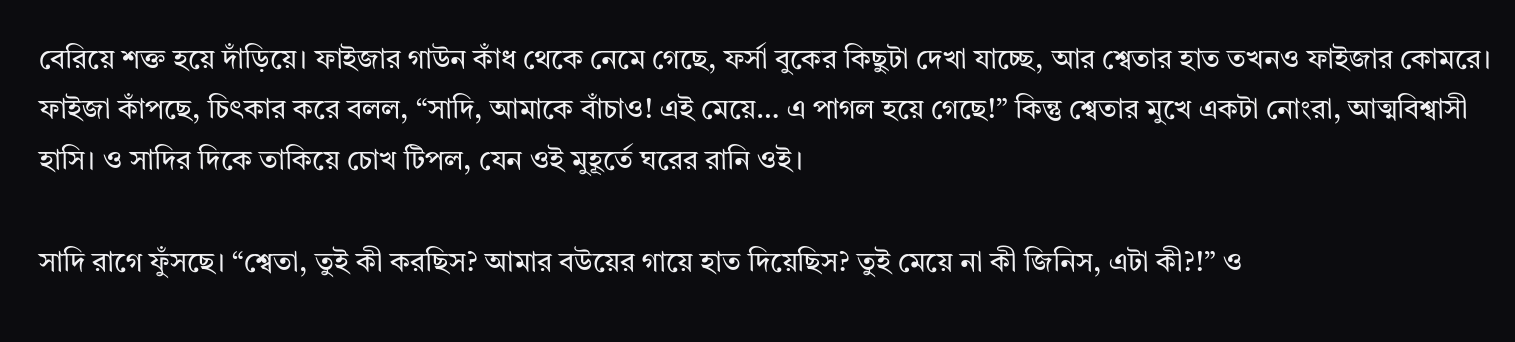বেরিয়ে শক্ত হয়ে দাঁড়িয়ে। ফাইজার গাউন কাঁধ থেকে নেমে গেছে, ফর্সা বুকের কিছুটা দেখা যাচ্ছে, আর শ্বেতার হাত তখনও ফাইজার কোমরে। ফাইজা কাঁপছে, চিৎকার করে বলল, “সাদি, আমাকে বাঁচাও! এই মেয়ে… এ পাগল হয়ে গেছে!” কিন্তু শ্বেতার মুখে একটা নোংরা, আত্মবিশ্বাসী হাসি। ও সাদির দিকে তাকিয়ে চোখ টিপল, যেন ওই মুহূর্তে ঘরের রানি ওই।

সাদি রাগে ফুঁসছে। “শ্বেতা, তুই কী করছিস? আমার বউয়ের গায়ে হাত দিয়েছিস? তুই মেয়ে না কী জিনিস, এটা কী?!” ও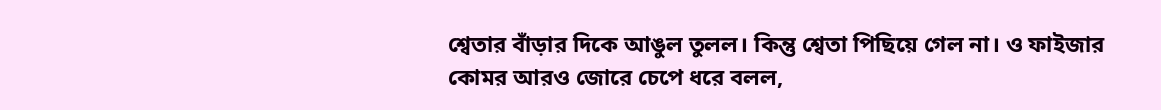শ্বেতার বাঁড়ার দিকে আঙুল তুলল। কিন্তু শ্বেতা পিছিয়ে গেল না। ও ফাইজার কোমর আরও জোরে চেপে ধরে বলল,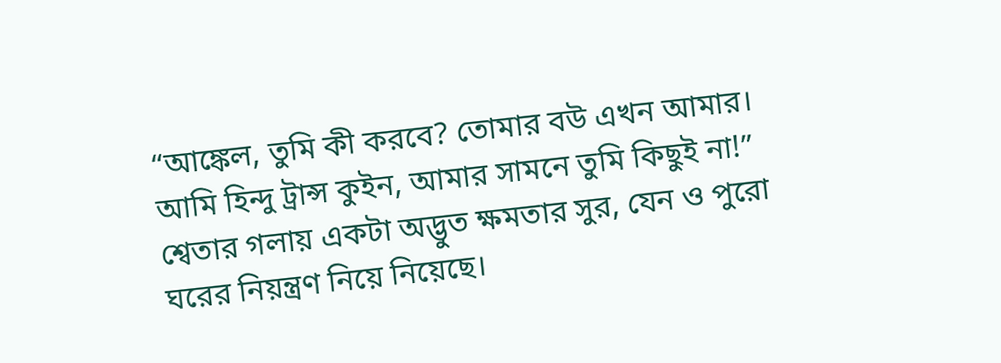“আঙ্কেল, তুমি কী করবে? তোমার বউ এখন আমার। আমি হিন্দু ট্রান্স কুইন, আমার সামনে তুমি কিছুই না!” শ্বেতার গলায় একটা অদ্ভুত ক্ষমতার সুর, যেন ও পুরো ঘরের নিয়ন্ত্রণ নিয়ে নিয়েছে।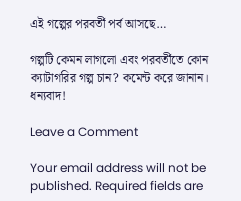এই গল্পের পরবর্তী পর্ব আসছে…

গল্পটি কেমন লাগলো এবং পরবর্তীতে কোন ক্যাটাগরির গল্প চান? কমেন্ট করে জানান। ধন্যবাদ!

Leave a Comment

Your email address will not be published. Required fields are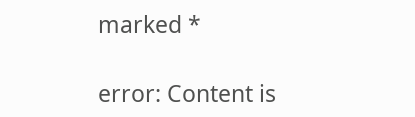marked *

error: Content is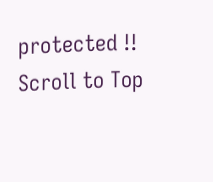protected !!
Scroll to Top